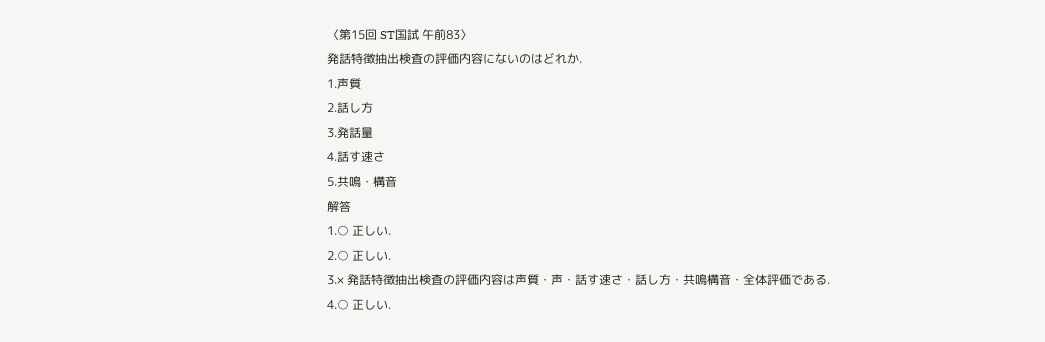〈第15回 ST国試 午前83〉
発話特徴抽出検査の評価内容にないのはどれか.
1.声質
2.話し方
3.発話量
4.話す速さ
5.共鳴・構音
解答
1.○ 正しい.
2.○ 正しい.
3.× 発話特徴抽出検査の評価内容は声質・声・話す速さ・話し方・共鳴構音・全体評価である.
4.○ 正しい.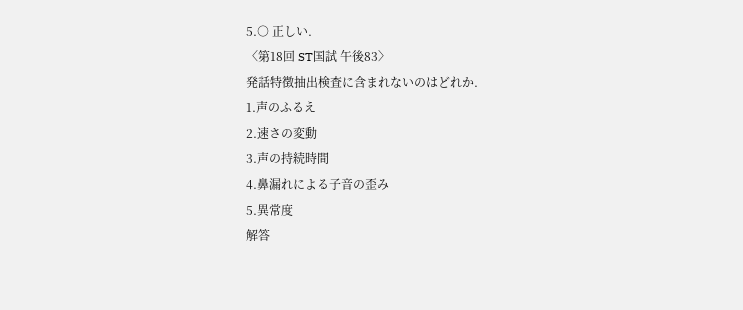5.○ 正しい.
〈第18回 ST国試 午後83〉
発話特徴抽出検査に含まれないのはどれか.
1.声のふるえ
2.速さの変動
3.声の持続時間
4.鼻漏れによる子音の歪み
5.異常度
解答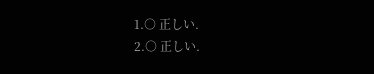1.○ 正しい.
2.○ 正しい.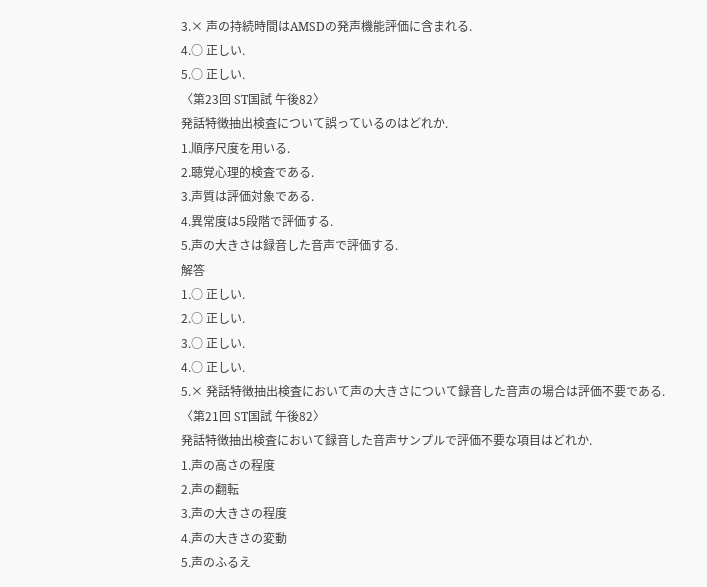3.× 声の持続時間はAMSDの発声機能評価に含まれる.
4.○ 正しい.
5.○ 正しい.
〈第23回 ST国試 午後82〉
発話特徴抽出検査について誤っているのはどれか.
1.順序尺度を用いる.
2.聴覚心理的検査である.
3.声質は評価対象である.
4.異常度は5段階で評価する.
5.声の大きさは録音した音声で評価する.
解答
1.○ 正しい.
2.○ 正しい.
3.○ 正しい.
4.○ 正しい.
5.× 発話特徴抽出検査において声の大きさについて録音した音声の場合は評価不要である.
〈第21回 ST国試 午後82〉
発話特徴抽出検査において録音した音声サンプルで評価不要な項目はどれか.
1.声の高さの程度
2.声の翻転
3.声の大きさの程度
4.声の大きさの変動
5.声のふるえ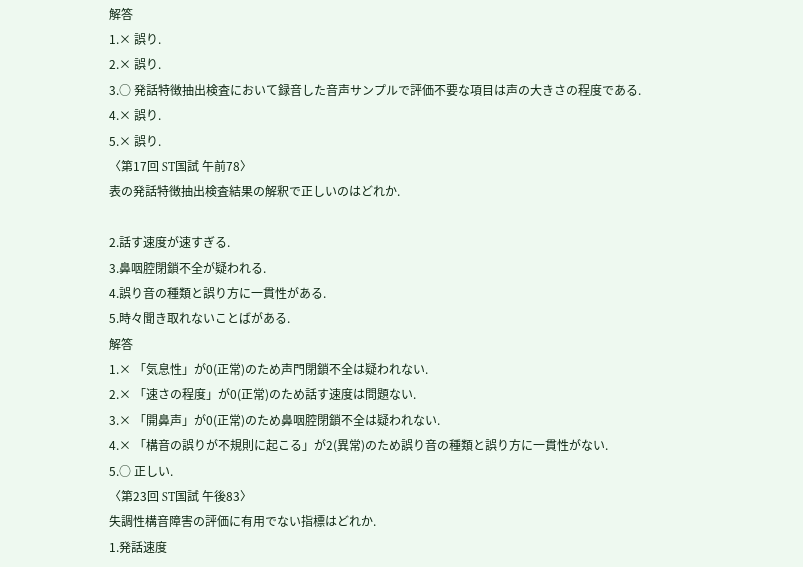解答
1.× 誤り.
2.× 誤り.
3.○ 発話特徴抽出検査において録音した音声サンプルで評価不要な項目は声の大きさの程度である.
4.× 誤り.
5.× 誤り.
〈第17回 ST国試 午前78〉
表の発話特徴抽出検査結果の解釈で正しいのはどれか.

2.話す速度が速すぎる.
3.鼻咽腔閉鎖不全が疑われる.
4.誤り音の種類と誤り方に一貫性がある.
5.時々聞き取れないことばがある.
解答
1.× 「気息性」が0(正常)のため声門閉鎖不全は疑われない.
2.× 「速さの程度」が0(正常)のため話す速度は問題ない.
3.× 「開鼻声」が0(正常)のため鼻咽腔閉鎖不全は疑われない.
4.× 「構音の誤りが不規則に起こる」が2(異常)のため誤り音の種類と誤り方に一貫性がない.
5.○ 正しい.
〈第23回 ST国試 午後83〉
失調性構音障害の評価に有用でない指標はどれか.
1.発話速度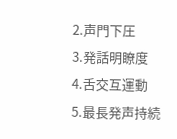2.声門下圧
3.発話明瞭度
4.舌交互運動
5.最長発声持続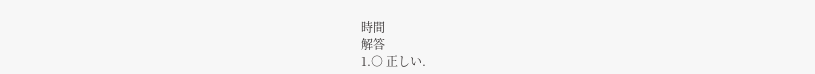時間
解答
1.○ 正しい.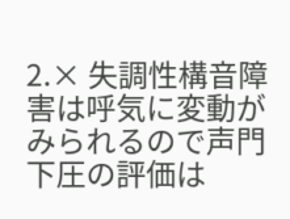2.× 失調性構音障害は呼気に変動がみられるので声門下圧の評価は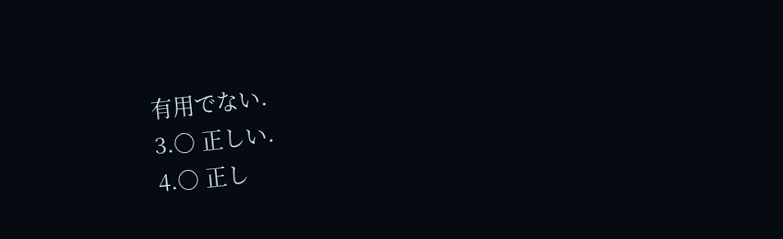有用でない.
3.○ 正しい.
4.○ 正し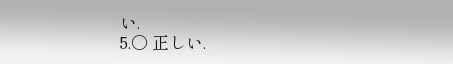い.
5.○ 正しい.